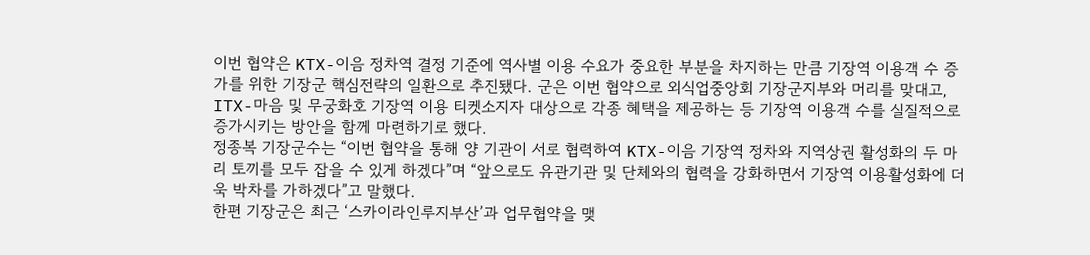이번 협약은 KTX-이음 정차역 결정 기준에 역사별 이용 수요가 중요한 부분을 차지하는 만큼 기장역 이용객 수 증가를 위한 기장군 핵심전략의 일환으로 추진됐다. 군은 이번 협약으로 외식업중앙회 기장군지부와 머리를 맞대고, ITX-마음 및 무궁화호 기장역 이용 티켓소지자 대상으로 각종 혜택을 제공하는 등 기장역 이용객 수를 실질적으로 증가시키는 방안을 함께 마련하기로 했다.
정종복 기장군수는 “이번 협약을 통해 양 기관이 서로 협력하여 KTX-이음 기장역 정차와 지역상권 활성화의 두 마리 토끼를 모두 잡을 수 있게 하겠다”며 “앞으로도 유관기관 및 단체와의 협력을 강화하면서 기장역 이용활성화에 더욱 박차를 가하겠다”고 말했다.
한편 기장군은 최근 ‘스카이라인루지부산’과 업무협약을 맺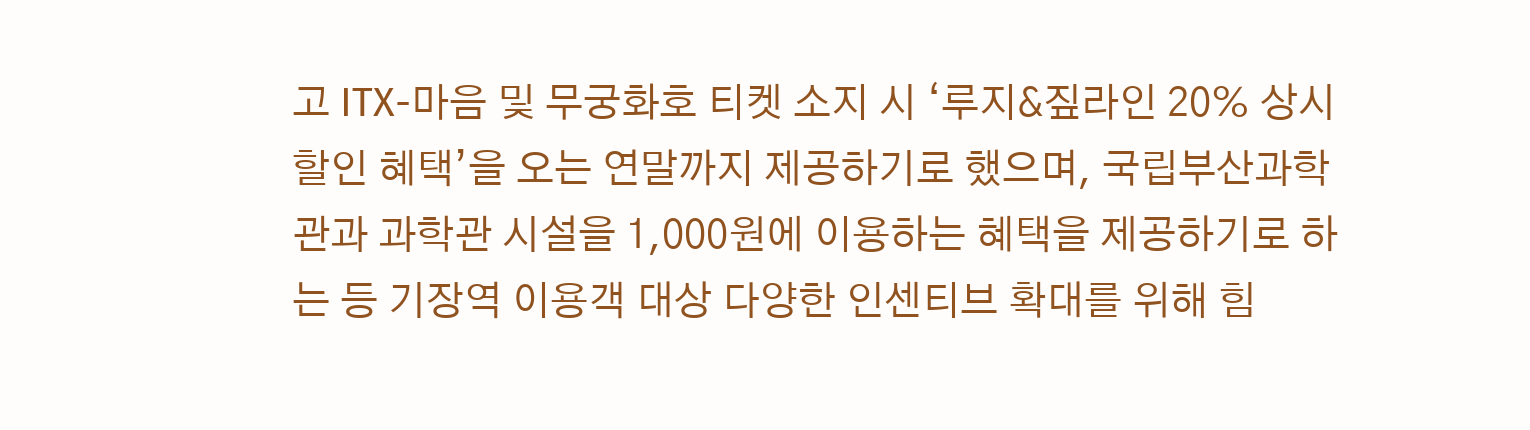고 ITX-마음 및 무궁화호 티켓 소지 시 ‘루지&짚라인 20% 상시할인 혜택’을 오는 연말까지 제공하기로 했으며, 국립부산과학관과 과학관 시설을 1,000원에 이용하는 혜택을 제공하기로 하는 등 기장역 이용객 대상 다양한 인센티브 확대를 위해 힘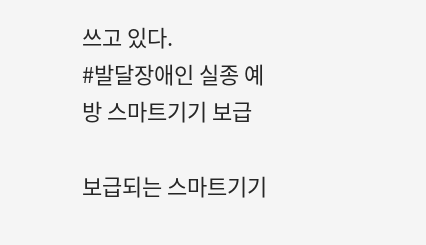쓰고 있다.
#발달장애인 실종 예방 스마트기기 보급

보급되는 스마트기기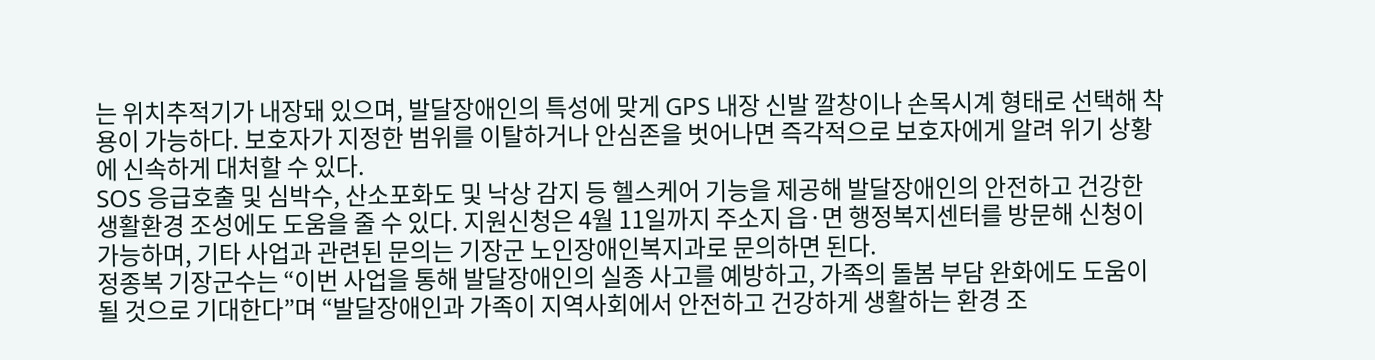는 위치추적기가 내장돼 있으며, 발달장애인의 특성에 맞게 GPS 내장 신발 깔창이나 손목시계 형태로 선택해 착용이 가능하다. 보호자가 지정한 범위를 이탈하거나 안심존을 벗어나면 즉각적으로 보호자에게 알려 위기 상황에 신속하게 대처할 수 있다.
SOS 응급호출 및 심박수, 산소포화도 및 낙상 감지 등 헬스케어 기능을 제공해 발달장애인의 안전하고 건강한 생활환경 조성에도 도움을 줄 수 있다. 지원신청은 4월 11일까지 주소지 읍·면 행정복지센터를 방문해 신청이 가능하며, 기타 사업과 관련된 문의는 기장군 노인장애인복지과로 문의하면 된다.
정종복 기장군수는 “이번 사업을 통해 발달장애인의 실종 사고를 예방하고, 가족의 돌봄 부담 완화에도 도움이 될 것으로 기대한다”며 “발달장애인과 가족이 지역사회에서 안전하고 건강하게 생활하는 환경 조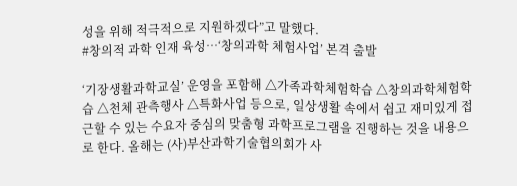성을 위해 적극적으로 지원하겠다”고 말했다.
#창의적 과학 인재 육성…‘창의과학 체험사업’ 본격 출발

‘기장생활과학교실’ 운영을 포함해 △가족과학체험학습 △창의과학체험학습 △천체 관측행사 △특화사업 등으로, 일상생활 속에서 쉽고 재미있게 접근할 수 있는 수요자 중심의 맞춤형 과학프로그램을 진행하는 것을 내용으로 한다. 올해는 (사)부산과학기술협의회가 사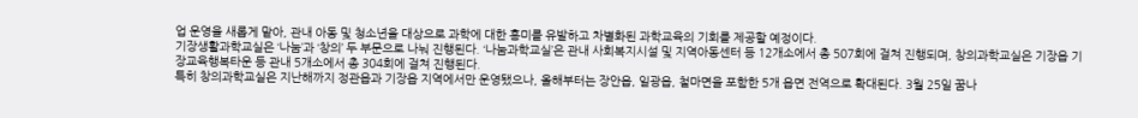업 운영을 새롭게 맡아, 관내 아동 및 청소년을 대상으로 과학에 대한 흥미를 유발하고 차별화된 과학교육의 기회를 제공할 예정이다.
기장생활과학교실은 ‘나눔’과 ‘창의’ 두 부문으로 나눠 진행된다. ‘나눔과학교실’은 관내 사회복지시설 및 지역아동센터 등 12개소에서 총 507회에 걸쳐 진행되며, 창의과학교실은 기장읍 기장교육행복타운 등 관내 5개소에서 총 304회에 걸쳐 진행된다.
특히 창의과학교실은 지난해까지 정관읍과 기장읍 지역에서만 운영됐으나, 올해부터는 장안읍, 일광읍, 철마면을 포함한 5개 읍면 전역으로 확대된다. 3월 25일 꿈나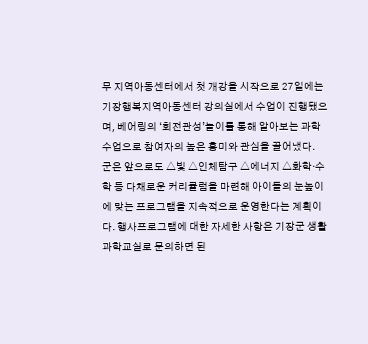무 지역아동센터에서 첫 개강을 시작으로 27일에는 기장행복지역아동센터 강의실에서 수업이 진행됐으며, 베어링의 ‘회전관성’놀이를 통해 알아보는 과학수업으로 참여자의 높은 흥미와 관심을 끌어냈다.
군은 앞으로도 △빛 △인체탐구 △에너지 △화학·수학 등 다채로운 커리큘럼을 마련해 아이들의 눈높이에 맞는 프로그램을 지속적으로 운영한다는 계획이다. 행사프로그램에 대한 자세한 사항은 기장군 생활과학교실로 문의하면 된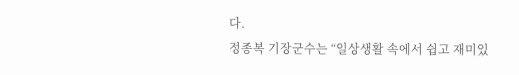다.
정종복 기장군수는 “일상생활 속에서 쉽고 재미있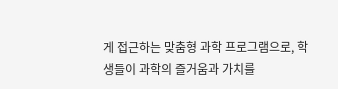게 접근하는 맞춤형 과학 프로그램으로, 학생들이 과학의 즐거움과 가치를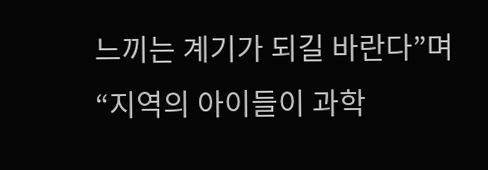느끼는 계기가 되길 바란다”며 “지역의 아이들이 과학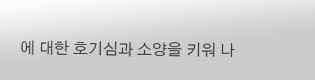에 대한 호기심과 소양을 키워 나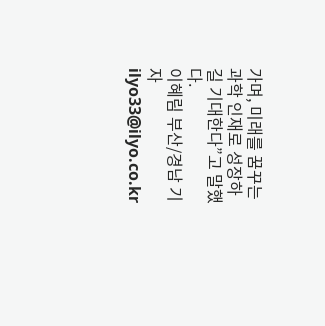가며, 미래를 꿈꾸는 과학 인재로 성장하길 기대한다”고 말했다.
이혜림 부산/경남 기자 ilyo33@ilyo.co.kr